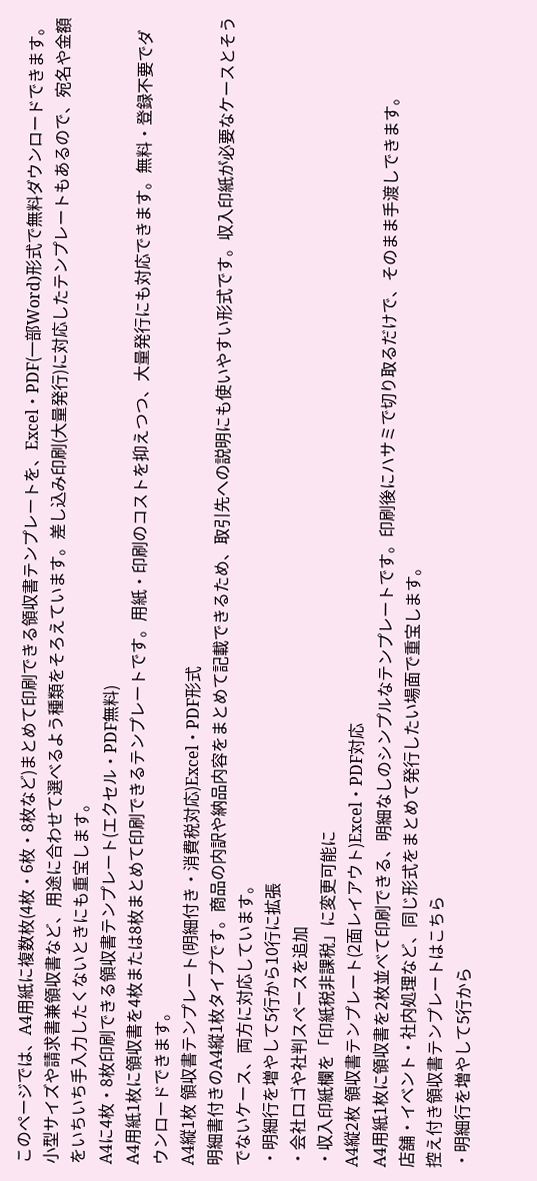このページでは、A4用紙に複数枚(4枚・6枚・8枚など)まとめて印刷できる領収書テンプレートを、Excel・PDF(一部Word)形式で無料ダウンロードできます。
小型サイズや請求書兼領収書など、用途に合わせて選べるよう種類をそろえています。差し込み印刷(大量発行)に対応したテンプレートもあるので、宛名や金額をいちいち手入力したくないときにも重宝します。
A4に4枚・8枚印刷できる領収書テンプレート(エクセル・PDF無料)
A4用紙1枚に領収書を4枚または8枚まとめて印刷できるテンプレートです。用紙・印刷のコストを抑えつつ、大量発行にも対応できます。無料・登録不要でダウンロードできます。
A4縦1枚 領収書テンプレート(明細付き・消費税対応)Excel・PDF形式
明細書付きのA4縦1枚タイプです。商品の内訳や納品内容をまとめて記載できるため、取引先への説明にも使いやすい形式です。収入印紙が必要なケースとそうでないケース、両方に対応しています。
・明細行を増やして5行から10行に拡張
・会社ロゴや社判スペースを追加
・収入印紙欄を「印紙税非課税」に変更可能に
A4縦2枚 領収書テンプレート(2面レイアウト)Excel・PDF対応
A4用紙1枚に領収書を2枚並べて印刷できる、明細なしのシンプルなテンプレートです。印刷後にハサミで切り取るだけで、そのまま手渡しできます。
店舗・イベント・社内処理など、同じ形式をまとめて発行したい場面で重宝します。
控え付き領収書テンプレートはこちら
・明細行を増やして5行から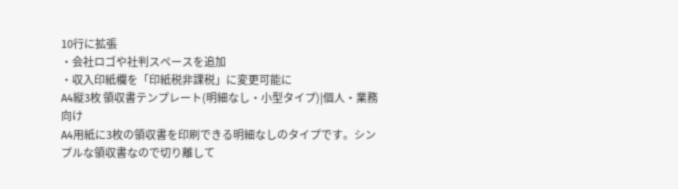10行に拡張
・会社ロゴや社判スペースを追加
・収入印紙欄を「印紙税非課税」に変更可能に
A4縦3枚 領収書テンプレート(明細なし・小型タイプ)|個人・業務向け
A4用紙に3枚の領収書を印刷できる明細なしのタイプです。シンプルな領収書なので切り離して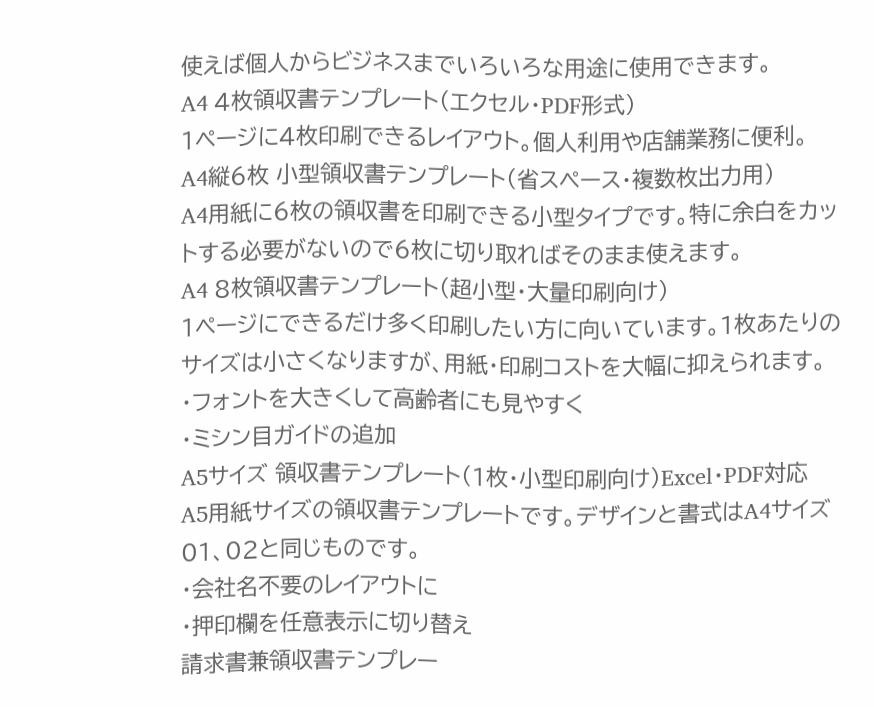使えば個人からビジネスまでいろいろな用途に使用できます。
A4 4枚領収書テンプレート(エクセル・PDF形式)
1ページに4枚印刷できるレイアウト。個人利用や店舗業務に便利。
A4縦6枚 小型領収書テンプレート(省スペース・複数枚出力用)
A4用紙に6枚の領収書を印刷できる小型タイプです。特に余白をカットする必要がないので6枚に切り取ればそのまま使えます。
A4 8枚領収書テンプレート(超小型・大量印刷向け)
1ページにできるだけ多く印刷したい方に向いています。1枚あたりのサイズは小さくなりますが、用紙・印刷コストを大幅に抑えられます。
・フォントを大きくして高齢者にも見やすく
・ミシン目ガイドの追加
A5サイズ 領収書テンプレート(1枚・小型印刷向け)Excel・PDF対応
A5用紙サイズの領収書テンプレートです。デザインと書式はA4サイズ01、02と同じものです。
・会社名不要のレイアウトに
・押印欄を任意表示に切り替え
請求書兼領収書テンプレー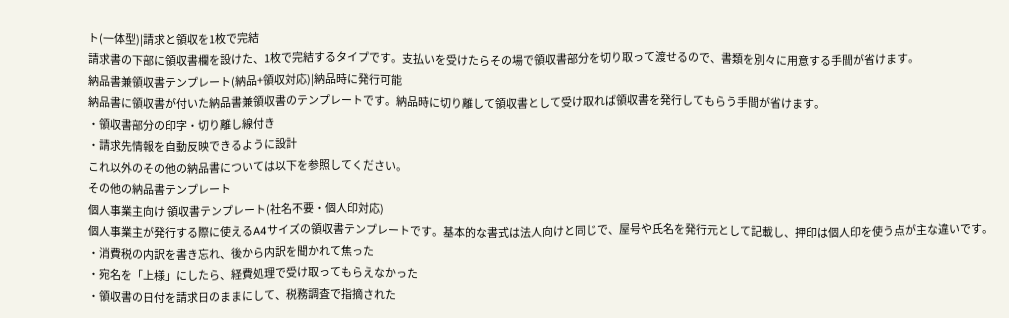ト(一体型)|請求と領収を1枚で完結
請求書の下部に領収書欄を設けた、1枚で完結するタイプです。支払いを受けたらその場で領収書部分を切り取って渡せるので、書類を別々に用意する手間が省けます。
納品書兼領収書テンプレート(納品+領収対応)|納品時に発行可能
納品書に領収書が付いた納品書兼領収書のテンプレートです。納品時に切り離して領収書として受け取れば領収書を発行してもらう手間が省けます。
・領収書部分の印字・切り離し線付き
・請求先情報を自動反映できるように設計
これ以外のその他の納品書については以下を参照してください。
その他の納品書テンプレート
個人事業主向け 領収書テンプレート(社名不要・個人印対応)
個人事業主が発行する際に使えるA4サイズの領収書テンプレートです。基本的な書式は法人向けと同じで、屋号や氏名を発行元として記載し、押印は個人印を使う点が主な違いです。
・消費税の内訳を書き忘れ、後から内訳を聞かれて焦った
・宛名を「上様」にしたら、経費処理で受け取ってもらえなかった
・領収書の日付を請求日のままにして、税務調査で指摘された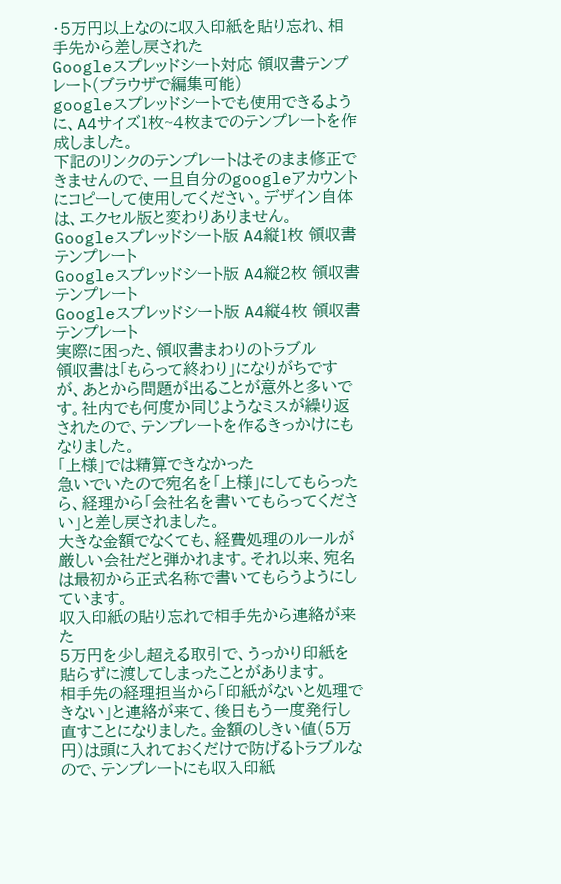・5万円以上なのに収入印紙を貼り忘れ、相手先から差し戻された
Googleスプレッドシート対応 領収書テンプレート(ブラウザで編集可能)
googleスプレッドシートでも使用できるように、A4サイズ1枚~4枚までのテンプレートを作成しました。
下記のリンクのテンプレートはそのまま修正できませんので、一旦自分のgoogleアカウントにコピーして使用してください。デザイン自体は、エクセル版と変わりありません。
Googleスプレッドシート版 A4縦1枚 領収書テンプレート
Googleスプレッドシート版 A4縦2枚 領収書テンプレート
Googleスプレッドシート版 A4縦4枚 領収書テンプレート
実際に困った、領収書まわりのトラブル
領収書は「もらって終わり」になりがちですが、あとから問題が出ることが意外と多いです。社内でも何度か同じようなミスが繰り返されたので、テンプレートを作るきっかけにもなりました。
「上様」では精算できなかった
急いでいたので宛名を「上様」にしてもらったら、経理から「会社名を書いてもらってください」と差し戻されました。
大きな金額でなくても、経費処理のルールが厳しい会社だと弾かれます。それ以来、宛名は最初から正式名称で書いてもらうようにしています。
収入印紙の貼り忘れで相手先から連絡が来た
5万円を少し超える取引で、うっかり印紙を貼らずに渡してしまったことがあります。
相手先の経理担当から「印紙がないと処理できない」と連絡が来て、後日もう一度発行し直すことになりました。金額のしきい値(5万円)は頭に入れておくだけで防げるトラブルなので、テンプレートにも収入印紙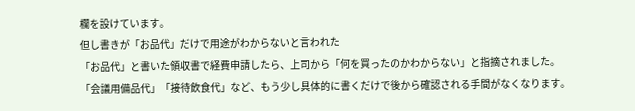欄を設けています。
但し書きが「お品代」だけで用途がわからないと言われた
「お品代」と書いた領収書で経費申請したら、上司から「何を買ったのかわからない」と指摘されました。
「会議用備品代」「接待飲食代」など、もう少し具体的に書くだけで後から確認される手間がなくなります。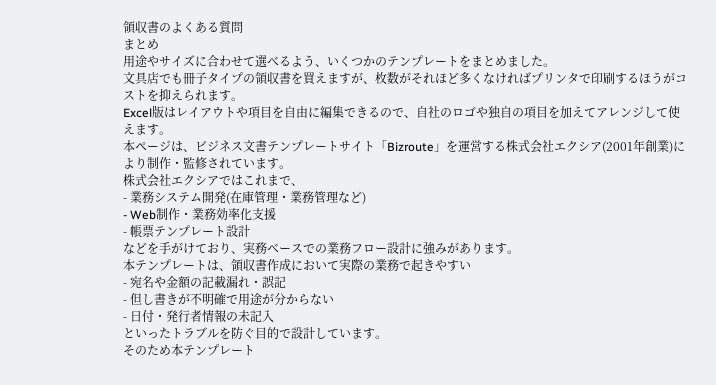領収書のよくある質問
まとめ
用途やサイズに合わせて選べるよう、いくつかのテンプレートをまとめました。
文具店でも冊子タイプの領収書を買えますが、枚数がそれほど多くなければプリンタで印刷するほうがコストを抑えられます。
Excel版はレイアウトや項目を自由に編集できるので、自社のロゴや独自の項目を加えてアレンジして使えます。
本ページは、ビジネス文書テンプレートサイト「Bizroute」を運営する株式会社エクシア(2001年創業)により制作・監修されています。
株式会社エクシアではこれまで、
- 業務システム開発(在庫管理・業務管理など)
- Web制作・業務効率化支援
- 帳票テンプレート設計
などを手がけており、実務ベースでの業務フロー設計に強みがあります。
本テンプレートは、領収書作成において実際の業務で起きやすい
- 宛名や金額の記載漏れ・誤記
- 但し書きが不明確で用途が分からない
- 日付・発行者情報の未記入
といったトラブルを防ぐ目的で設計しています。
そのため本テンプレート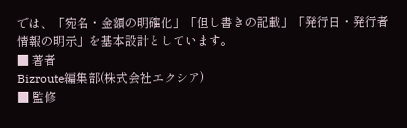では、「宛名・金額の明確化」「但し書きの記載」「発行日・発行者情報の明示」を基本設計としています。
■ 著者
Bizroute編集部(株式会社エクシア)
■ 監修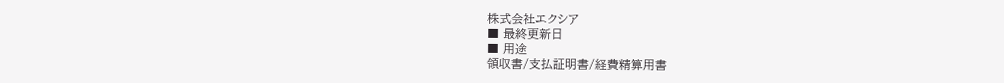株式会社エクシア
■ 最終更新日
■ 用途
領収書/支払証明書/経費精算用書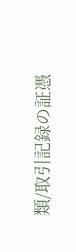類/取引記録の証憑